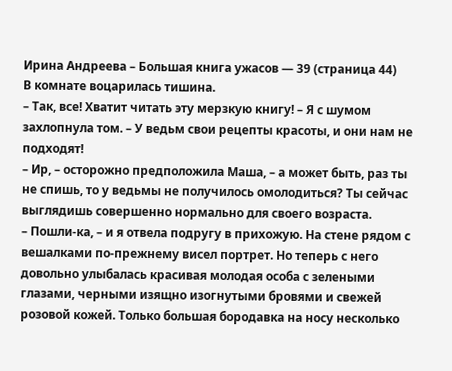Ирина Андреева – Большая книга ужасов — 39 (страница 44)
В комнате воцарилась тишина.
– Так, все! Хватит читать эту мерзкую книгу! – Я с шумом захлопнула том. – У ведьм свои рецепты красоты, и они нам не подходят!
– Ир, – осторожно предположила Маша, – а может быть, раз ты не спишь, то у ведьмы не получилось омолодиться? Ты сейчас выглядишь совершенно нормально для своего возраста.
– Пошли-ка, – и я отвела подругу в прихожую. На стене рядом с вешалками по-прежнему висел портрет. Но теперь с него довольно улыбалась красивая молодая особа с зелеными глазами, черными изящно изогнутыми бровями и свежей розовой кожей. Только большая бородавка на носу несколько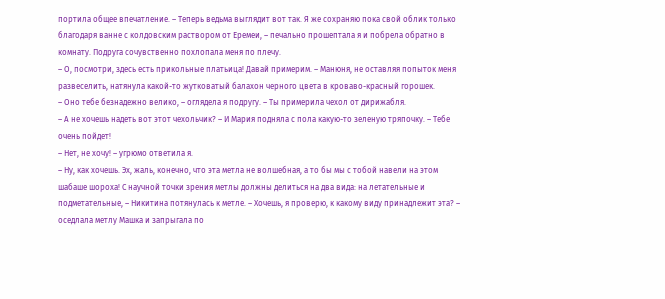портила общее впечатление. – Теперь ведьма выглядит вот так. Я же сохраняю пока свой облик только благодаря ванне с колдовским раствором от Еремеи, – печально прошептала я и побрела обратно в комнату. Подруга сочувственно похлопала меня по плечу.
– О, посмотри, здесь есть прикольные платьица! Давай примерим. – Манюня, не оставляя попыток меня развеселить, натянула какой-то жутковатый балахон черного цвета в кроваво-красный горошек.
– Оно тебе безнадежно велико, – оглядела я подругу. – Ты примерила чехол от дирижабля.
– А не хочешь надеть вот этот чехольчик? – И Мария подняла с пола какую-то зеленую тряпочку. – Тебе очень пойдет!
– Нет, не хочу! – угрюмо ответила я.
– Ну, как хочешь. Эх, жаль, конечно, что эта метла не волшебная, а то бы мы с тобой навели на этом шабаше шороха! С научной точки зрения метлы должны делиться на два вида: на летательные и подметательные, – Никитина потянулась к метле. – Хочешь, я проверю, к какому виду принадлежит эта? – оседлала метлу Машка и запрыгала по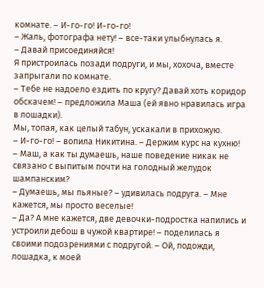комнате. – И-го-го! И-го-го!
– Жаль, фотографа нету! – все-таки улыбнулась я.
– Давай присоединяйся!
Я пристроилась позади подруги, и мы, хохоча, вместе запрыгали по комнате.
– Тебе не надоело ездить по кругу? Давай хоть коридор обскачем! – предложила Маша (ей явно нравилась игра в лошадки).
Мы, топая, как целый табун, ускакали в прихожую.
– И-го-го! – вопила Никитина. – Держим курс на кухню!
– Маш, а как ты думаешь, наше поведение никак не связано с выпитым почти на голодный желудок шампанским?
– Думаешь, мы пьяные? – удивилась подруга. – Мне кажется, мы просто веселые!
– Да? А мне кажется, две девочки-подростка напились и устроили дебош в чужой квартире! – поделилась я своими подозрениями с подругой. – Ой, подожди, лошадка, к моей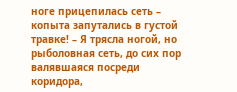ноге прицепилась сеть – копыта запутались в густой травке! – Я трясла ногой, но рыболовная сеть, до сих пор валявшаяся посреди коридора,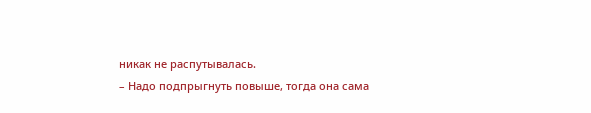никак не распутывалась.
– Надо подпрыгнуть повыше, тогда она сама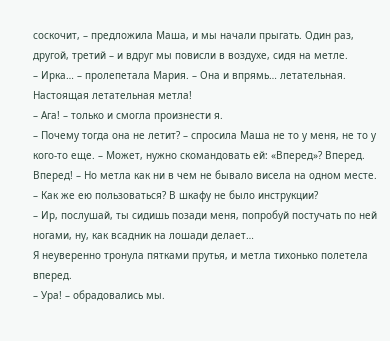соскочит, – предложила Маша, и мы начали прыгать. Один раз, другой, третий – и вдруг мы повисли в воздухе, сидя на метле.
– Ирка… – пролепетала Мария. – Она и впрямь… летательная. Настоящая летательная метла!
– Ага! – только и смогла произнести я.
– Почему тогда она не летит? – спросила Маша не то у меня, не то у кого-то еще. – Может, нужно скомандовать ей: «Вперед»? Вперед. Вперед! – Но метла как ни в чем не бывало висела на одном месте.
– Как же ею пользоваться? В шкафу не было инструкции?
– Ир, послушай, ты сидишь позади меня, попробуй постучать по ней ногами, ну, как всадник на лошади делает…
Я неуверенно тронула пятками прутья, и метла тихонько полетела вперед.
– Ура! – обрадовались мы.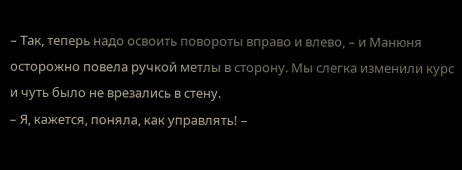– Так, теперь надо освоить повороты вправо и влево, – и Манюня осторожно повела ручкой метлы в сторону. Мы слегка изменили курс и чуть было не врезались в стену.
– Я, кажется, поняла, как управлять! –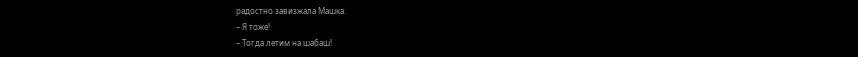радостно завизжала Машка.
– Я тоже!
– Тогда летим на шабаш!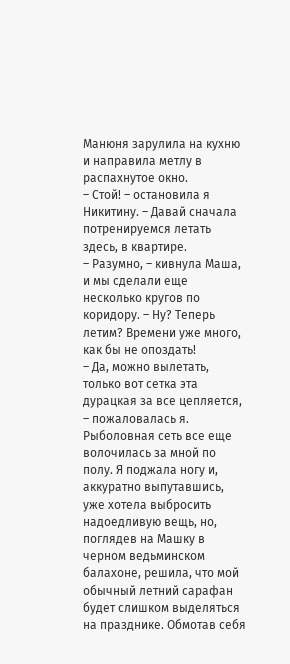Манюня зарулила на кухню и направила метлу в распахнутое окно.
– Стой! – остановила я Никитину. – Давай сначала потренируемся летать здесь, в квартире.
– Разумно, – кивнула Маша, и мы сделали еще несколько кругов по коридору. – Ну? Теперь летим? Времени уже много, как бы не опоздать!
– Да, можно вылетать, только вот сетка эта дурацкая за все цепляется, – пожаловалась я. Рыболовная сеть все еще волочилась за мной по полу. Я поджала ногу и, аккуратно выпутавшись, уже хотела выбросить надоедливую вещь, но, поглядев на Машку в черном ведьминском балахоне, решила, что мой обычный летний сарафан будет слишком выделяться на празднике. Обмотав себя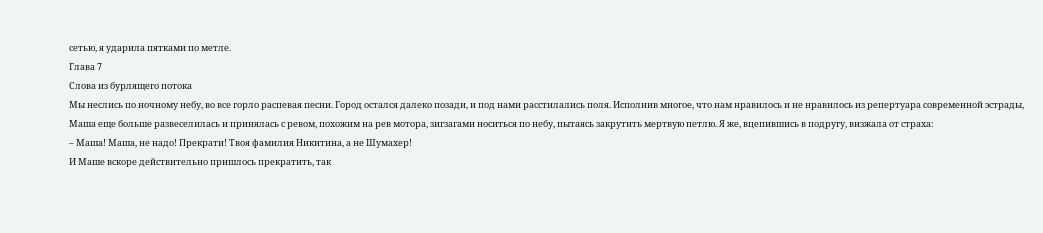сетью, я ударила пятками по метле.
Глава 7
Слова из бурлящего потока
Мы неслись по ночному небу, во все горло распевая песни. Город остался далеко позади, и под нами расстилались поля. Исполнив многое, что нам нравилось и не нравилось из репертуара современной эстрады, Маша еще больше развеселилась и принялась с ревом, похожим на рев мотора, зигзагами носиться по небу, пытаясь закрутить мертвую петлю. Я же, вцепившись в подругу, визжала от страха:
– Маша! Маша, не надо! Прекрати! Твоя фамилия Никитина, а не Шумахер!
И Маше вскоре действительно пришлось прекратить, так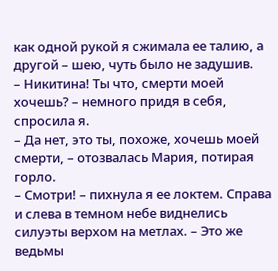как одной рукой я сжимала ее талию, а другой – шею, чуть было не задушив.
– Никитина! Ты что, смерти моей хочешь? – немного придя в себя, спросила я.
– Да нет, это ты, похоже, хочешь моей смерти, – отозвалась Мария, потирая горло.
– Смотри! – пихнула я ее локтем. Справа и слева в темном небе виднелись силуэты верхом на метлах. – Это же ведьмы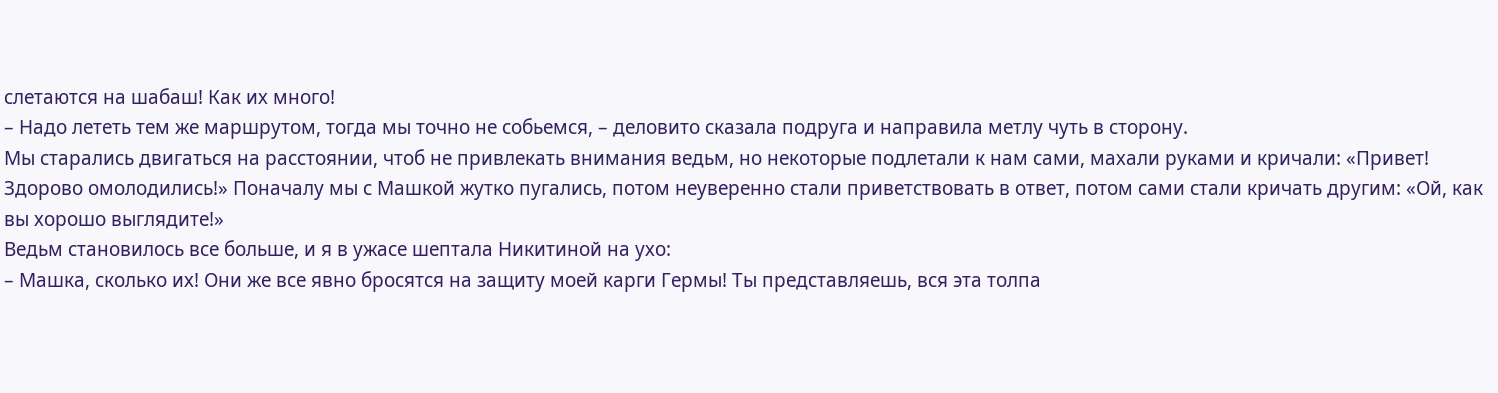слетаются на шабаш! Как их много!
– Надо лететь тем же маршрутом, тогда мы точно не собьемся, – деловито сказала подруга и направила метлу чуть в сторону.
Мы старались двигаться на расстоянии, чтоб не привлекать внимания ведьм, но некоторые подлетали к нам сами, махали руками и кричали: «Привет! Здорово омолодились!» Поначалу мы с Машкой жутко пугались, потом неуверенно стали приветствовать в ответ, потом сами стали кричать другим: «Ой, как вы хорошо выглядите!»
Ведьм становилось все больше, и я в ужасе шептала Никитиной на ухо:
– Машка, сколько их! Они же все явно бросятся на защиту моей карги Гермы! Ты представляешь, вся эта толпа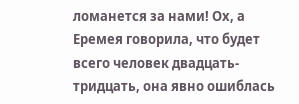ломанется за нами! Ох, а Еремея говорила, что будет всего человек двадцать-тридцать, она явно ошиблась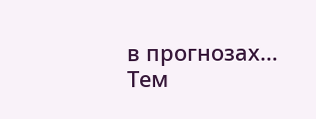в прогнозах…
Тем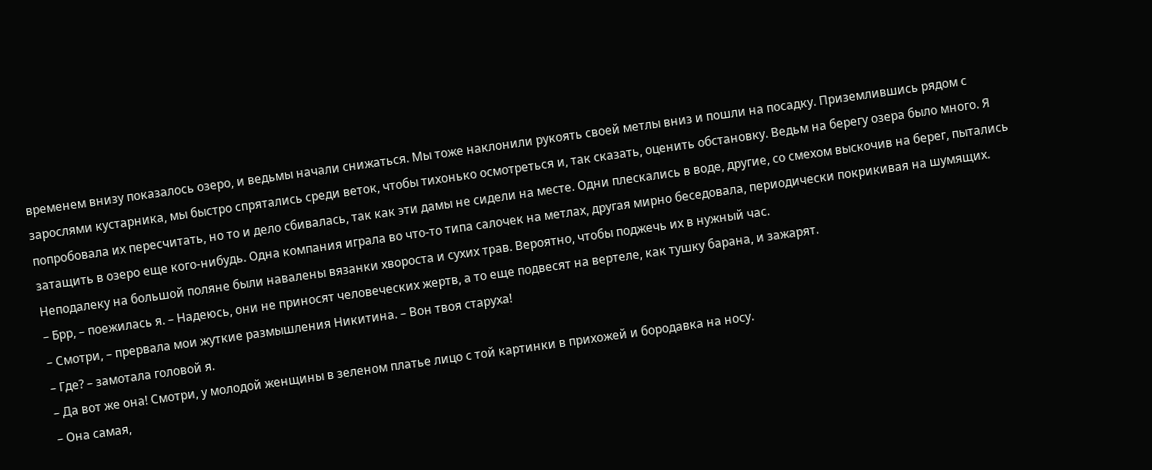временем внизу показалось озеро, и ведьмы начали снижаться. Мы тоже наклонили рукоять своей метлы вниз и пошли на посадку. Приземлившись рядом с зарослями кустарника, мы быстро спрятались среди веток, чтобы тихонько осмотреться и, так сказать, оценить обстановку. Ведьм на берегу озера было много. Я попробовала их пересчитать, но то и дело сбивалась, так как эти дамы не сидели на месте. Одни плескались в воде, другие, со смехом выскочив на берег, пытались затащить в озеро еще кого-нибудь. Одна компания играла во что-то типа салочек на метлах, другая мирно беседовала, периодически покрикивая на шумящих. Неподалеку на большой поляне были навалены вязанки хвороста и сухих трав. Вероятно, чтобы поджечь их в нужный час.
– Брр, – поежилась я. – Надеюсь, они не приносят человеческих жертв, а то еще подвесят на вертеле, как тушку барана, и зажарят.
– Смотри, – прервала мои жуткие размышления Никитина. – Вон твоя старуха!
– Где? – замотала головой я.
– Да вот же она! Смотри, у молодой женщины в зеленом платье лицо с той картинки в прихожей и бородавка на носу.
– Она самая,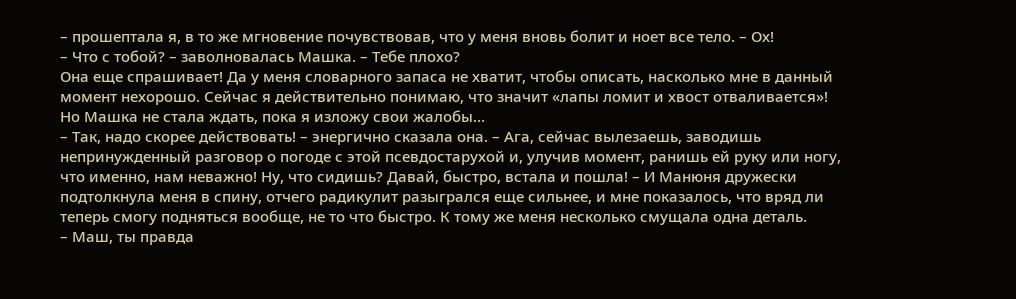– прошептала я, в то же мгновение почувствовав, что у меня вновь болит и ноет все тело. – Ох!
– Что с тобой? – заволновалась Машка. – Тебе плохо?
Она еще спрашивает! Да у меня словарного запаса не хватит, чтобы описать, насколько мне в данный момент нехорошо. Сейчас я действительно понимаю, что значит «лапы ломит и хвост отваливается»!
Но Машка не стала ждать, пока я изложу свои жалобы…
– Так, надо скорее действовать! – энергично сказала она. – Ага, сейчас вылезаешь, заводишь непринужденный разговор о погоде с этой псевдостарухой и, улучив момент, ранишь ей руку или ногу, что именно, нам неважно! Ну, что сидишь? Давай, быстро, встала и пошла! – И Манюня дружески подтолкнула меня в спину, отчего радикулит разыгрался еще сильнее, и мне показалось, что вряд ли теперь смогу подняться вообще, не то что быстро. К тому же меня несколько смущала одна деталь.
– Маш, ты правда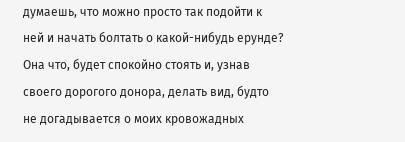думаешь, что можно просто так подойти к ней и начать болтать о какой-нибудь ерунде? Она что, будет спокойно стоять и, узнав своего дорогого донора, делать вид, будто не догадывается о моих кровожадных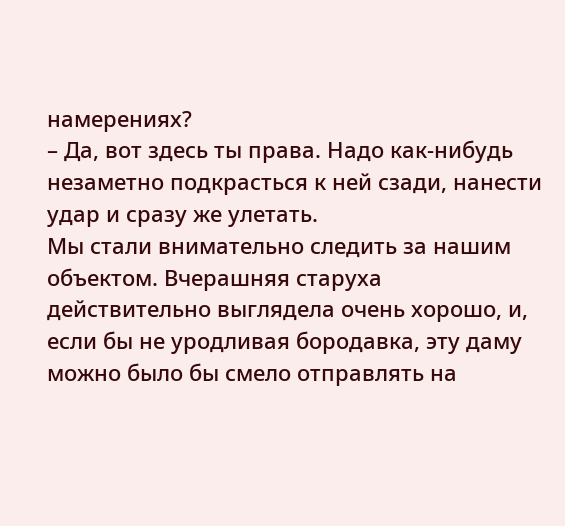намерениях?
– Да, вот здесь ты права. Надо как-нибудь незаметно подкрасться к ней сзади, нанести удар и сразу же улетать.
Мы стали внимательно следить за нашим объектом. Вчерашняя старуха действительно выглядела очень хорошо, и, если бы не уродливая бородавка, эту даму можно было бы смело отправлять на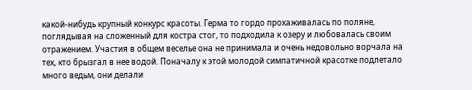какой-нибудь крупный конкурс красоты. Герма то гордо прохаживалась по поляне, поглядывая на сложенный для костра стог, то подходила к озеру и любовалась своим отражением. Участия в общем веселье она не принимала и очень недовольно ворчала на тех, кто брызгал в нее водой. Поначалу к этой молодой симпатичной красотке подлетало много ведьм, они делали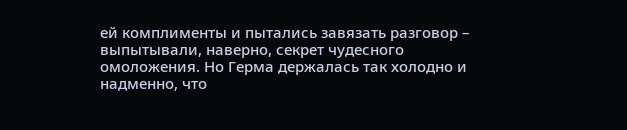ей комплименты и пытались завязать разговор – выпытывали, наверно, секрет чудесного омоложения. Но Герма держалась так холодно и надменно, что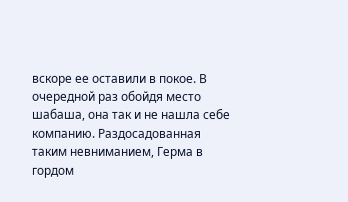вскоре ее оставили в покое. В очередной раз обойдя место шабаша, она так и не нашла себе компанию. Раздосадованная таким невниманием, Герма в гордом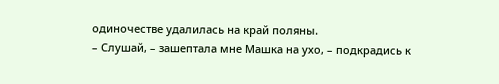одиночестве удалилась на край поляны.
– Слушай, – зашептала мне Машка на ухо, – подкрадись к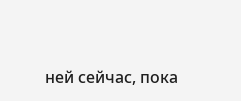ней сейчас, пока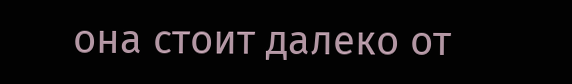она стоит далеко от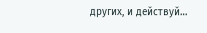других, и действуй…